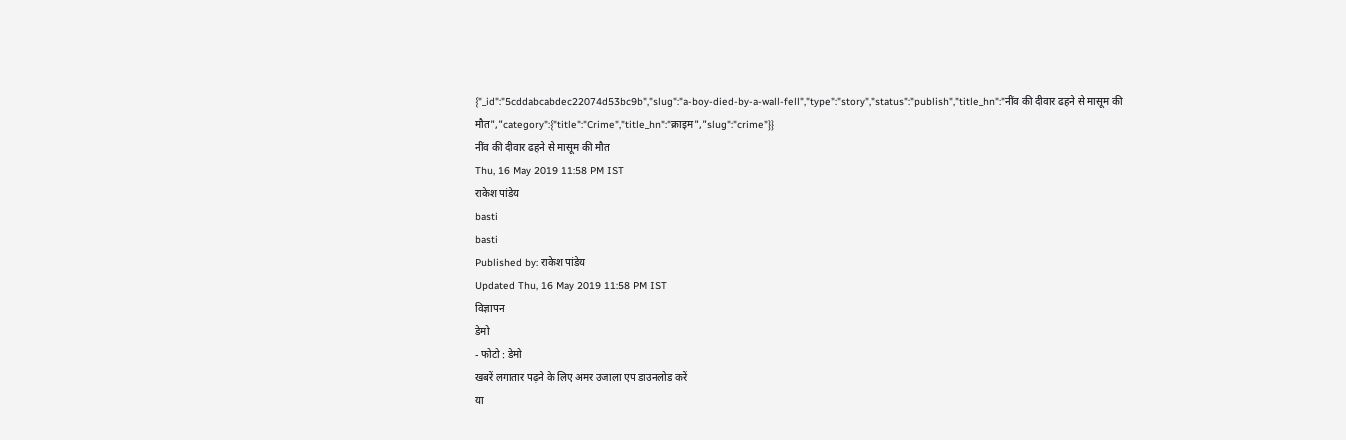{"_id":"5cddabcabdec22074d53bc9b","slug":"a-boy-died-by-a-wall-fell","type":"story","status":"publish","title_hn":"नींव की दीवार ढहने से मासूम की मौत","category":{"title":"Crime","title_hn":"क्राइम","slug":"crime"}}
नींव की दीवार ढहने से मासूम की मौत
Thu, 16 May 2019 11:58 PM IST
राकेश पांडेय
basti
basti
Published by: राकेश पांडेय
Updated Thu, 16 May 2019 11:58 PM IST
विज्ञापन
डेमो
- फोटो : डेमो
खबरें लगातार पढ़ने के लिए अमर उजाला एप डाउनलोड करें
या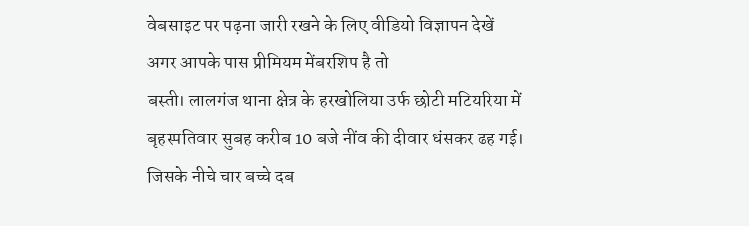वेबसाइट पर पढ़ना जारी रखने के लिए वीडियो विज्ञापन देखें
अगर आपके पास प्रीमियम मेंबरशिप है तो
बस्ती। लालगंज थाना क्षेत्र के हरखोलिया उर्फ छोटी मटियरिया में बृहस्पतिवार सुबह करीब 10 बजे नींव की दीवार धंसकर ढह गई। जिसके नीचे चार बच्चे दब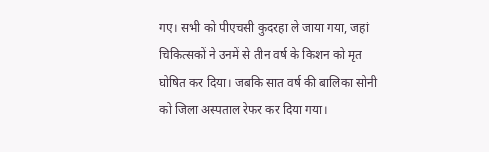गए। सभी को पीएचसी कुदरहा ले जाया गया, जहां चिकित्सकों ने उनमें से तीन वर्ष के किशन को मृत घोषित कर दिया। जबकि सात वर्ष की बालिका सोनी को जिला अस्पताल रेफर कर दिया गया।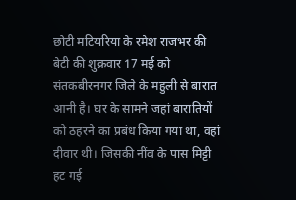छोटी मटियरिया के रमेश राजभर की बेटी की शुक्रवार 17 मई को संतकबीरनगर जिले के महुली से बारात आनी है। घर के सामने जहां बारातियों को ठहरने का प्रबंध किया गया था, वहां दीवार थी। जिसकी नींव के पास मिट्टी हट गई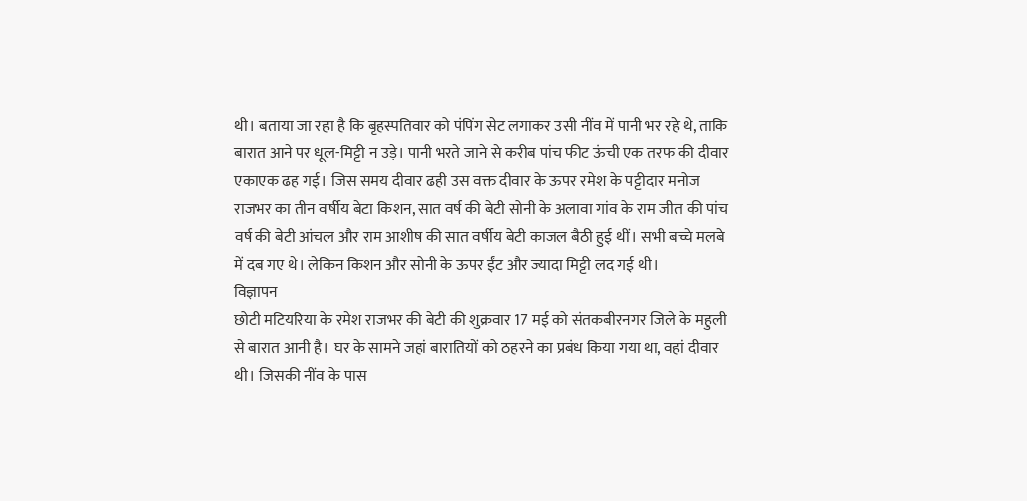थी। बताया जा रहा है कि बृहस्पतिवार को पंपिंग सेट लगाकर उसी नींव में पानी भर रहे थे, ताकि बारात आने पर धूल-मिट्टी न उड़े। पानी भरते जाने से करीब पांच फीट ऊंची एक तरफ की दीवार एकाएक ढह गई। जिस समय दीवार ढही उस वक्त दीवार के ऊपर रमेश के पट्टीदार मनोज राजभर का तीन वर्षीय बेटा किशन, सात वर्ष की बेटी सोनी के अलावा गांव के राम जीत की पांच वर्ष की बेटी आंचल और राम आशीष की सात वर्षीय बेटी काजल बैठी हुई थीं। सभी बच्चे मलबे में दब गए थे। लेकिन किशन और सोनी के ऊपर ईंट और ज्यादा मिट्टी लद गई थी।
विज्ञापन
छोटी मटियरिया के रमेश राजभर की बेटी की शुक्रवार 17 मई को संतकबीरनगर जिले के महुली से बारात आनी है। घर के सामने जहां बारातियों को ठहरने का प्रबंध किया गया था, वहां दीवार थी। जिसकी नींव के पास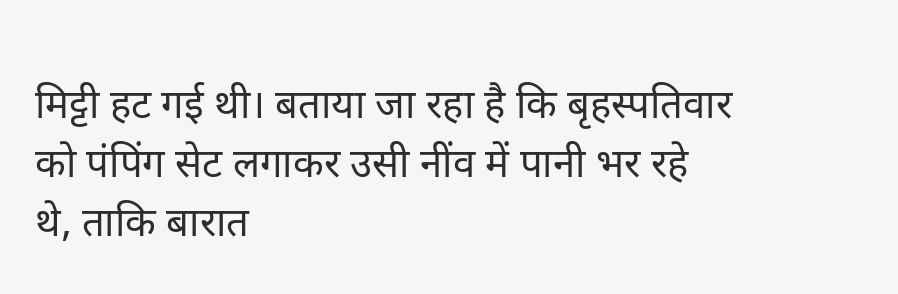मिट्टी हट गई थी। बताया जा रहा है कि बृहस्पतिवार को पंपिंग सेट लगाकर उसी नींव में पानी भर रहे थे, ताकि बारात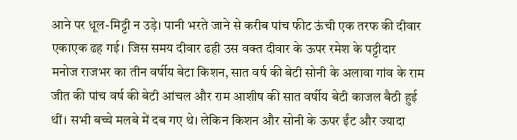आने पर धूल-मिट्टी न उड़े। पानी भरते जाने से करीब पांच फीट ऊंची एक तरफ की दीवार एकाएक ढह गई। जिस समय दीवार ढही उस वक्त दीवार के ऊपर रमेश के पट्टीदार मनोज राजभर का तीन वर्षीय बेटा किशन, सात वर्ष की बेटी सोनी के अलावा गांव के राम जीत की पांच वर्ष की बेटी आंचल और राम आशीष की सात वर्षीय बेटी काजल बैठी हुई थीं। सभी बच्चे मलबे में दब गए थे। लेकिन किशन और सोनी के ऊपर ईंट और ज्यादा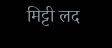मिट्टी लद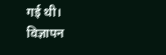गई थी।
विज्ञापन